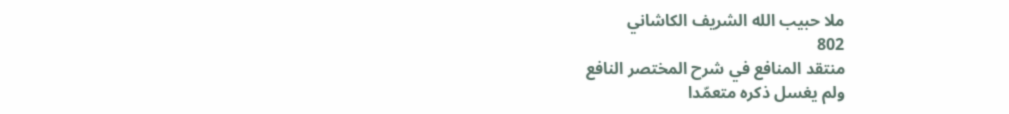ملا حبيب الله الشريف الكاشاني
802
منتقد المنافع في شرح المختصر النافع
ولم يغسل ذكره متعمّدا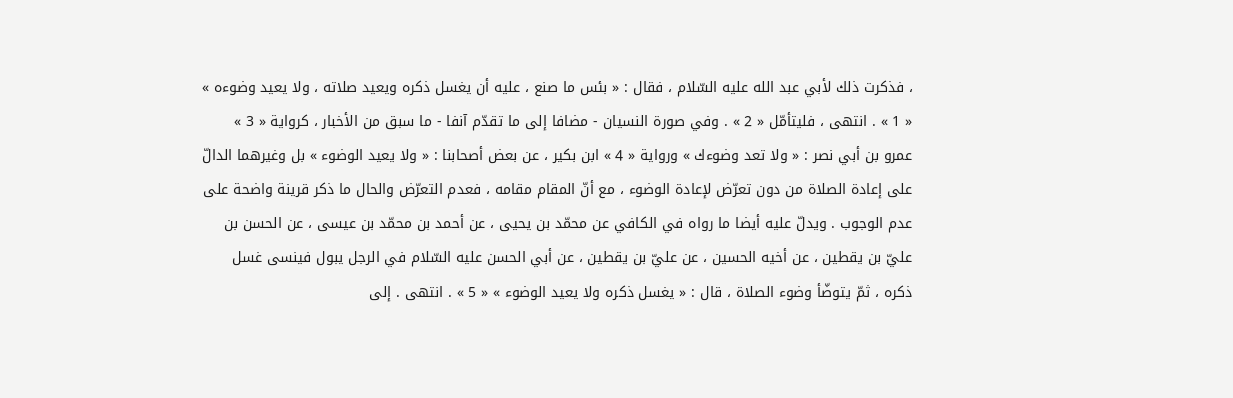، فذكرت ذلك لأبي عبد الله عليه السّلام ، فقال : « بئس ما صنع ، عليه أن يغسل ذكره ويعيد صلاته ، ولا يعيد وضوءه » « 1 » . انتهى ، فليتأمّل « 2 » . وفي صورة النسيان - مضافا إلى ما تقدّم آنفا - ما سبق من الأخبار ، كرواية « 3 » عمرو بن أبي نصر : « ولا تعد وضوءك » ورواية « 4 » ابن بكير ، عن بعض أصحابنا : « ولا يعيد الوضوء » بل وغيرهما الدالّ على إعادة الصلاة من دون تعرّض لإعادة الوضوء ، مع أنّ المقام مقامه ، فعدم التعرّض والحال ما ذكر قرينة واضحة على عدم الوجوب . ويدلّ عليه أيضا ما رواه في الكافي عن محمّد بن يحيى ، عن أحمد بن محمّد بن عيسى ، عن الحسن بن عليّ بن يقطين ، عن أخيه الحسين ، عن عليّ بن يقطين ، عن أبي الحسن عليه السّلام في الرجل يبول فينسى غسل ذكره ، ثمّ يتوضّأ وضوء الصلاة ، قال : « يغسل ذكره ولا يعيد الوضوء » « 5 » . انتهى . إلى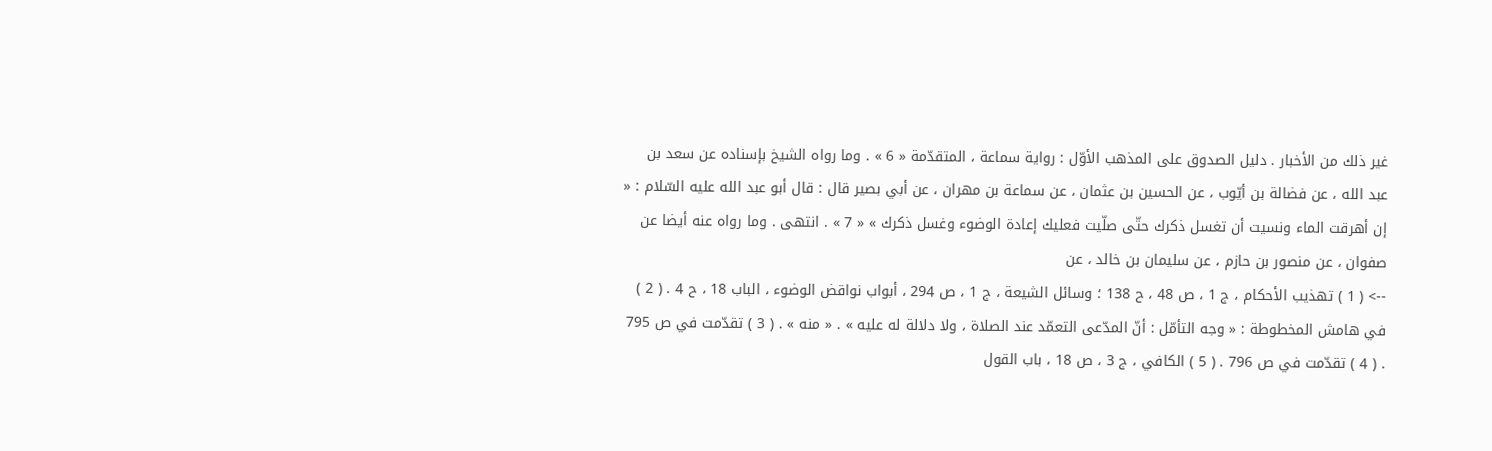غير ذلك من الأخبار . دليل الصدوق على المذهب الأوّل : رواية سماعة ، المتقدّمة « 6 » . وما رواه الشيخ بإسناده عن سعد بن عبد الله ، عن فضالة بن أيّوب ، عن الحسين بن عثمان ، عن سماعة بن مهران ، عن أبي بصير قال : قال أبو عبد الله عليه السّلام : « إن أهرقت الماء ونسيت أن تغسل ذكرك حتّى صلّيت فعليك إعادة الوضوء وغسل ذكرك » « 7 » . انتهى . وما رواه عنه أيضا عن صفوان ، عن منصور بن حازم ، عن سليمان بن خالد ، عن
--> ( 1 ) تهذيب الأحكام ، ج 1 ، ص 48 ، ح 138 ؛ وسائل الشيعة ، ج 1 ، ص 294 ، أبواب نواقض الوضوء ، الباب 18 ، ح 4 . ( 2 ) في هامش المخطوطة : « وجه التأمّل : أنّ المدّعى التعمّد عند الصلاة ، ولا دلالة له عليه » . « منه » . ( 3 ) تقدّمت في ص 795 . ( 4 ) تقدّمت في ص 796 . ( 5 ) الكافي ، ج 3 ، ص 18 ، باب القول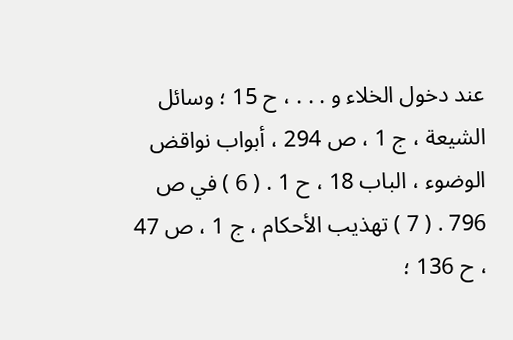عند دخول الخلاء و . . . ، ح 15 ؛ وسائل الشيعة ، ج 1 ، ص 294 ، أبواب نواقض الوضوء ، الباب 18 ، ح 1 . ( 6 ) في ص 796 . ( 7 ) تهذيب الأحكام ، ج 1 ، ص 47 ، ح 136 ؛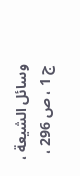وسائل الشيعة ، ج 1 ، ص 296 ،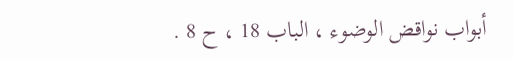أبواب نواقض الوضوء ، الباب 18 ، ح 8 .